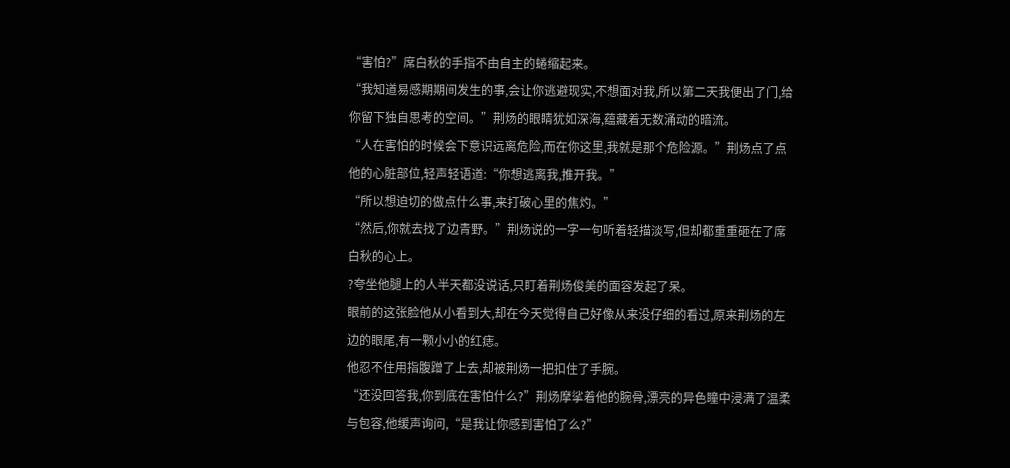“害怕?”席白秋的手指不由自主的蜷缩起来。
“我知道易感期期间发生的事,会让你逃避现实,不想面对我,所以第二天我便出了门,给你留下独自思考的空间。”荆炀的眼睛犹如深海,蕴藏着无数涌动的暗流。
“人在害怕的时候会下意识远离危险,而在你这里,我就是那个危险源。”荆炀点了点他的心脏部位,轻声轻语道:“你想逃离我,推开我。”
“所以想迫切的做点什么事,来打破心里的焦灼。”
“然后,你就去找了边青野。”荆炀说的一字一句听着轻描淡写,但却都重重砸在了席白秋的心上。
?夸坐他腿上的人半天都没说话,只盯着荆炀俊美的面容发起了呆。
眼前的这张脸他从小看到大,却在今天觉得自己好像从来没仔细的看过,原来荆炀的左边的眼尾,有一颗小小的红痣。
他忍不住用指腹蹭了上去,却被荆炀一把扣住了手腕。
“还没回答我,你到底在害怕什么?”荆炀摩挲着他的腕骨,漂亮的异色瞳中浸满了温柔与包容,他缓声询问,“是我让你感到害怕了么?”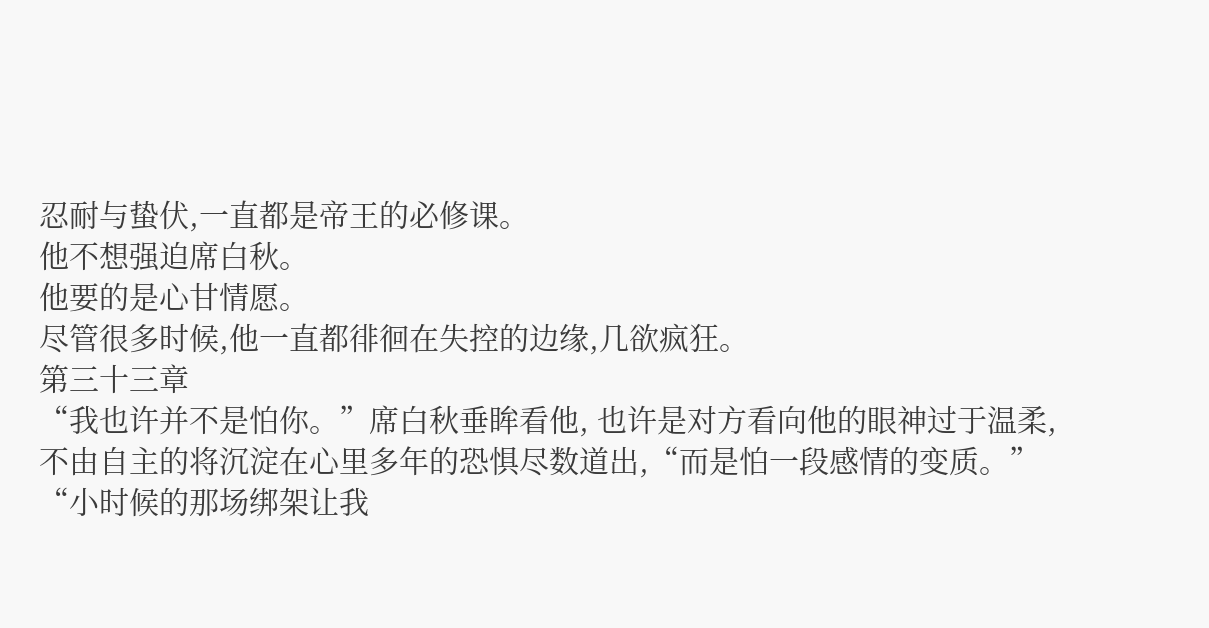忍耐与蛰伏,一直都是帝王的必修课。
他不想强迫席白秋。
他要的是心甘情愿。
尽管很多时候,他一直都徘徊在失控的边缘,几欲疯狂。
第三十三章
“我也许并不是怕你。”席白秋垂眸看他, 也许是对方看向他的眼神过于温柔,不由自主的将沉淀在心里多年的恐惧尽数道出,“而是怕一段感情的变质。”
“小时候的那场绑架让我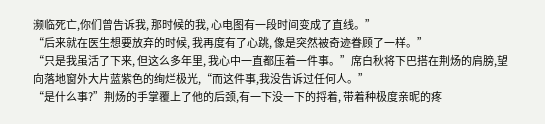濒临死亡,你们曾告诉我, 那时候的我, 心电图有一段时间变成了直线。”
“后来就在医生想要放弃的时候, 我再度有了心跳, 像是突然被奇迹眷顾了一样。”
“只是我虽活了下来, 但这么多年里, 我心中一直都压着一件事。”席白秋将下巴搭在荆炀的肩膀,望向落地窗外大片蓝紫色的绚烂极光,“而这件事,我没告诉过任何人。”
“是什么事?”荆炀的手掌覆上了他的后颈,有一下没一下的捋着, 带着种极度亲昵的疼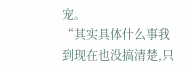宠。
“其实具体什么事我到现在也没搞清楚,只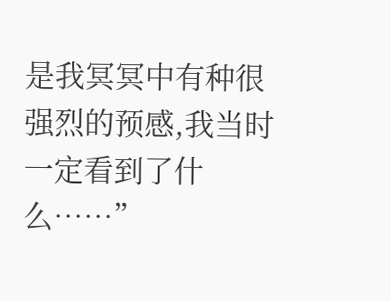是我冥冥中有种很强烈的预感,我当时一定看到了什么……”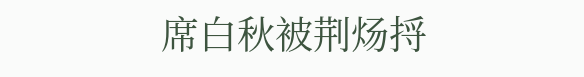席白秋被荆炀捋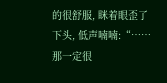的很舒服, 眯着眼歪了下头, 低声喃喃:“……那一定很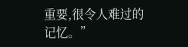重要,很令人难过的记忆。”